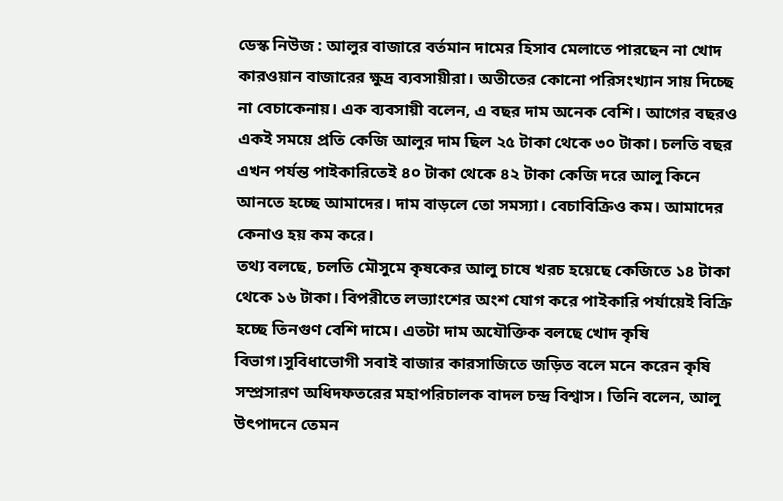ডেস্ক নিউজ : আলুর বাজারে বর্তমান দামের হিসাব মেলাতে পারছেন না খোদ কারওয়ান বাজারের ক্ষুদ্র ব্যবসায়ীরা। অতীতের কোনো পরিসংখ্যান সায় দিচ্ছে না বেচাকেনায়। এক ব্যবসায়ী বলেন, এ বছর দাম অনেক বেশি। আগের বছরও একই সময়ে প্রতি কেজি আলুর দাম ছিল ২৫ টাকা থেকে ৩০ টাকা। চলতি বছর এখন পর্যন্ত পাইকারিতেই ৪০ টাকা থেকে ৪২ টাকা কেজি দরে আলু কিনে আনতে হচ্ছে আমাদের। দাম বাড়লে তো সমস্যা। বেচাবিক্রিও কম। আমাদের কেনাও হয় কম করে।
তথ্য বলছে, চলতি মৌসুমে কৃষকের আলু চাষে খরচ হয়েছে কেজিতে ১৪ টাকা থেকে ১৬ টাকা। বিপরীতে লভ্যাংশের অংশ যোগ করে পাইকারি পর্যায়েই বিক্রি হচ্ছে তিনগুণ বেশি দামে। এতটা দাম অযৌক্তিক বলছে খোদ কৃষি বিভাগ।সুবিধাভোগী সবাই বাজার কারসাজিতে জড়িত বলে মনে করেন কৃষি সম্প্রসারণ অধিদফতরের মহাপরিচালক বাদল চন্দ্র বিশ্বাস। তিনি বলেন, আলু উৎপাদনে তেমন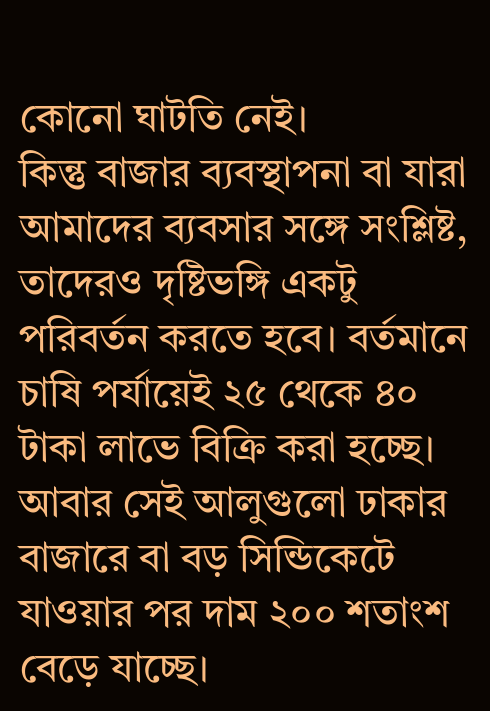কোনো ঘাটতি নেই।
কিন্তু বাজার ব্যবস্থাপনা বা যারা আমাদের ব্যবসার সঙ্গে সংশ্লিষ্ট, তাদেরও দৃষ্টিভঙ্গি একটু পরিবর্তন করতে হবে। বর্তমানে চাষি পর্যায়েই ২৫ থেকে ৪০ টাকা লাভে বিক্রি করা হচ্ছে। আবার সেই আলুগুলো ঢাকার বাজারে বা বড় সিন্ডিকেটে যাওয়ার পর দাম ২০০ শতাংশ বেড়ে যাচ্ছে।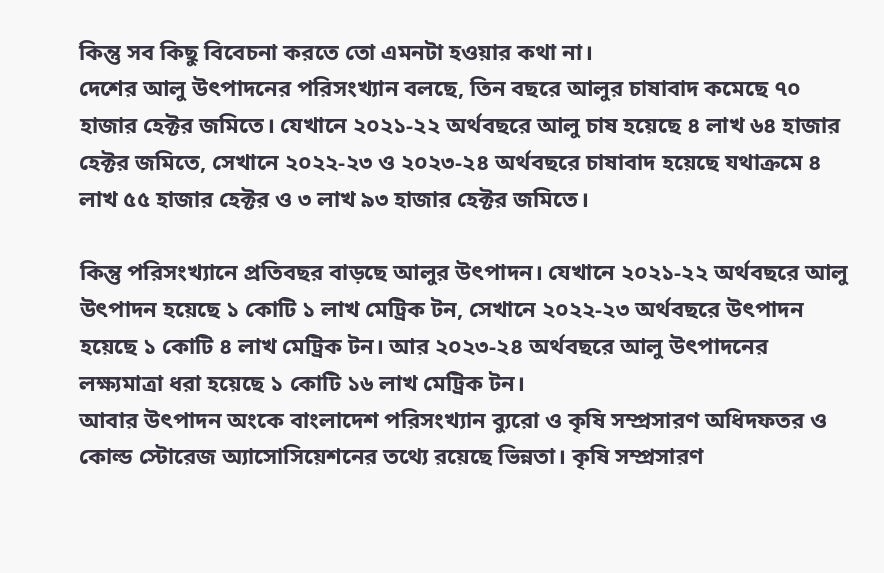কিন্তু সব কিছু বিবেচনা করতে তো এমনটা হওয়ার কথা না।
দেশের আলু উৎপাদনের পরিসংখ্যান বলছে, তিন বছরে আলুর চাষাবাদ কমেছে ৭০ হাজার হেক্টর জমিতে। যেখানে ২০২১-২২ অর্থবছরে আলু চাষ হয়েছে ৪ লাখ ৬৪ হাজার হেক্টর জমিতে, সেখানে ২০২২-২৩ ও ২০২৩-২৪ অর্থবছরে চাষাবাদ হয়েছে যথাক্রমে ৪ লাখ ৫৫ হাজার হেক্টর ও ৩ লাখ ৯৩ হাজার হেক্টর জমিতে।

কিন্তু পরিসংখ্যানে প্রতিবছর বাড়ছে আলুর উৎপাদন। যেখানে ২০২১-২২ অর্থবছরে আলু উৎপাদন হয়েছে ১ কোটি ১ লাখ মেট্রিক টন, সেখানে ২০২২-২৩ অর্থবছরে উৎপাদন হয়েছে ১ কোটি ৪ লাখ মেট্রিক টন। আর ২০২৩-২৪ অর্থবছরে আলু উৎপাদনের লক্ষ্যমাত্রা ধরা হয়েছে ১ কোটি ১৬ লাখ মেট্রিক টন।
আবার উৎপাদন অংকে বাংলাদেশ পরিসংখ্যান ব্যুরো ও কৃষি সম্প্রসারণ অধিদফতর ও কোল্ড স্টোরেজ অ্যাসোসিয়েশনের তথ্যে রয়েছে ভিন্নতা। কৃষি সম্প্রসারণ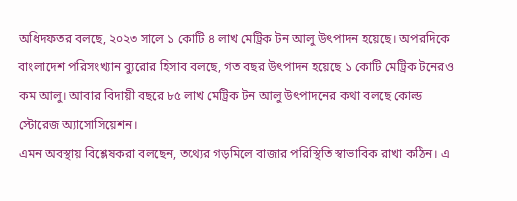অধিদফতর বলছে, ২০২৩ সালে ১ কোটি ৪ লাখ মেট্রিক টন আলু উৎপাদন হয়েছে। অপরদিকে বাংলাদেশ পরিসংখ্যান ব্যুরোর হিসাব বলছে, গত বছর উৎপাদন হয়েছে ১ কোটি মেট্রিক টনেরও কম আলু। আবার বিদায়ী বছরে ৮৫ লাখ মেট্রিক টন আলু উৎপাদনের কথা বলছে কোল্ড স্টোরেজ অ্যাসোসিয়েশন।
এমন অবস্থায় বিশ্লেষকরা বলছেন, তথ্যের গড়মিলে বাজার পরিস্থিতি স্বাভাবিক রাখা কঠিন। এ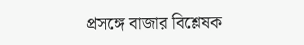প্রসঙ্গে বাজার বিশ্লেষক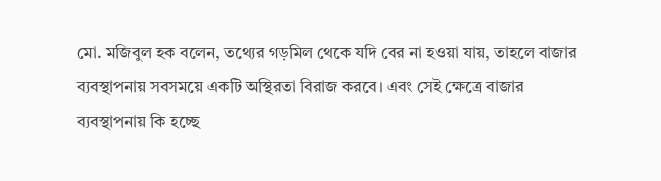মো. মজিবুল হক বলেন, তথ্যের গড়মিল থেকে যদি বের না হওয়া যায়, তাহলে বাজার ব্যবস্থাপনায় সবসময়ে একটি অস্থিরতা বিরাজ করবে। এবং সেই ক্ষেত্রে বাজার ব্যবস্থাপনায় কি হচ্ছে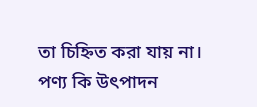তা চিহ্নিত করা যায় না। পণ্য কি উৎপাদন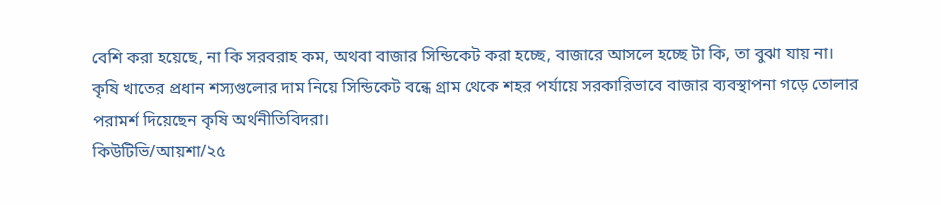বেশি করা হয়েছে, না কি সরবরাহ কম, অথবা বাজার সিন্ডিকেট করা হচ্ছে, বাজারে আসলে হচ্ছে টা কি, তা বুঝা যায় না।
কৃষি খাতের প্রধান শস্যগুলোর দাম নিয়ে সিন্ডিকেট বন্ধে গ্রাম থেকে শহর পর্যায়ে সরকারিভাবে বাজার ব্যবস্থাপনা গড়ে তোলার পরামর্শ দিয়েছেন কৃষি অর্থনীতিবিদরা।
কিউটিভি/আয়শা/২৫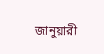জানুয়ারী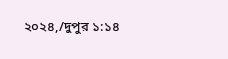২০২৪,/দুপুর ১:১৪